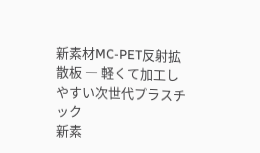新素材MC-PET反射拡散板 ― 軽くて加工しやすい次世代プラスチック
新素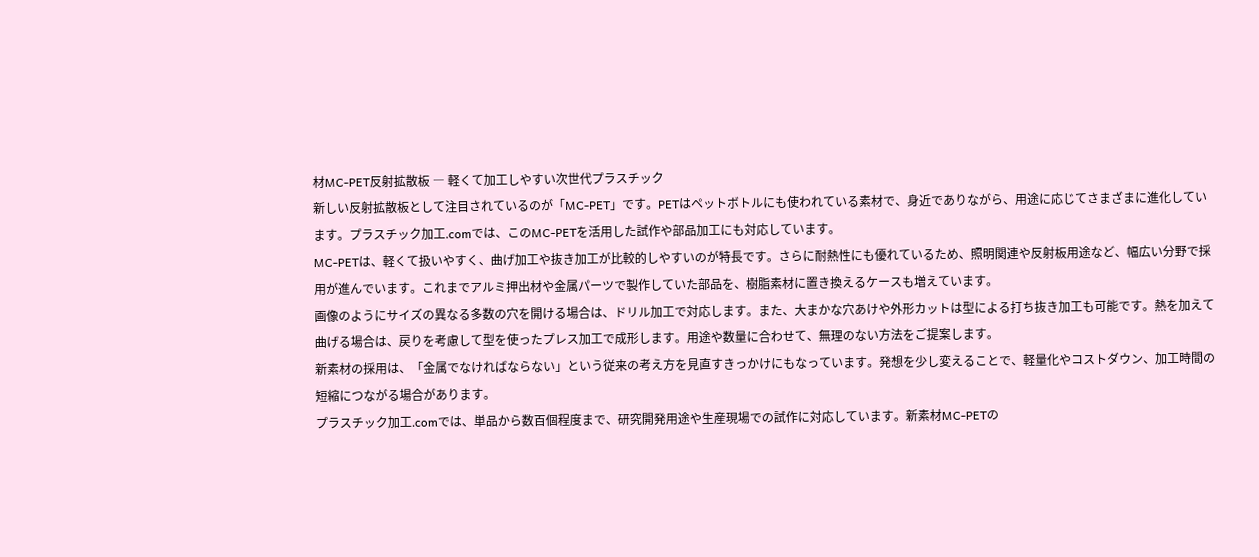材MC-PET反射拡散板 ― 軽くて加工しやすい次世代プラスチック
新しい反射拡散板として注目されているのが「MC-PET」です。PETはペットボトルにも使われている素材で、身近でありながら、用途に応じてさまざまに進化しています。プラスチック加工.comでは、このMC-PETを活用した試作や部品加工にも対応しています。
MC-PETは、軽くて扱いやすく、曲げ加工や抜き加工が比較的しやすいのが特長です。さらに耐熱性にも優れているため、照明関連や反射板用途など、幅広い分野で採用が進んでいます。これまでアルミ押出材や金属パーツで製作していた部品を、樹脂素材に置き換えるケースも増えています。
画像のようにサイズの異なる多数の穴を開ける場合は、ドリル加工で対応します。また、大まかな穴あけや外形カットは型による打ち抜き加工も可能です。熱を加えて曲げる場合は、戻りを考慮して型を使ったプレス加工で成形します。用途や数量に合わせて、無理のない方法をご提案します。
新素材の採用は、「金属でなければならない」という従来の考え方を見直すきっかけにもなっています。発想を少し変えることで、軽量化やコストダウン、加工時間の短縮につながる場合があります。
プラスチック加工.comでは、単品から数百個程度まで、研究開発用途や生産現場での試作に対応しています。新素材MC-PETの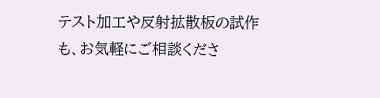テスト加工や反射拡散板の試作も、お気軽にご相談くださ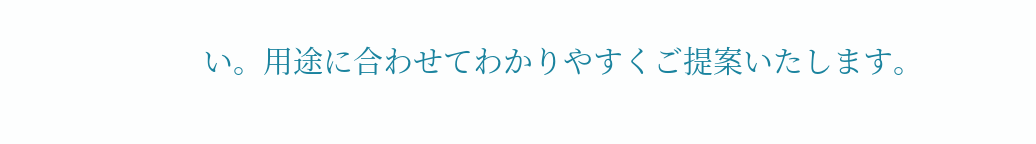い。用途に合わせてわかりやすくご提案いたします。